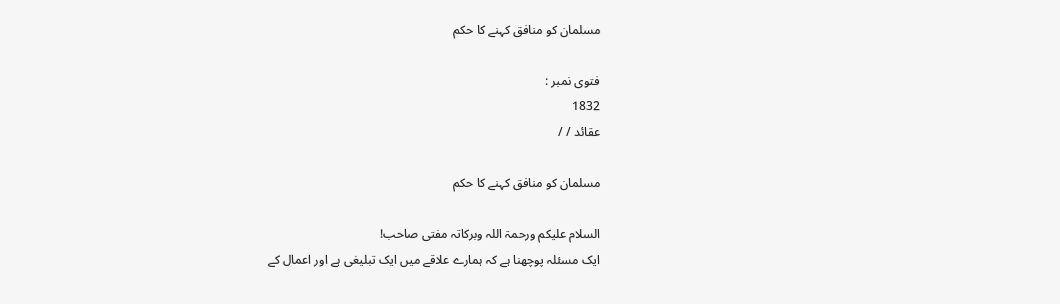مسلمان کو منافق کہنے کا حکم

فتوی نمبر :
1832
عقائد / /

مسلمان کو منافق کہنے کا حکم

السلام علیکم ورحمۃ اللہ وبرکاتہ مفتی صاحب!
ایک مسئلہ پوچھنا ہے کہ ہمارے علاقے میں ایک تبلیغی ہے اور اعمال کے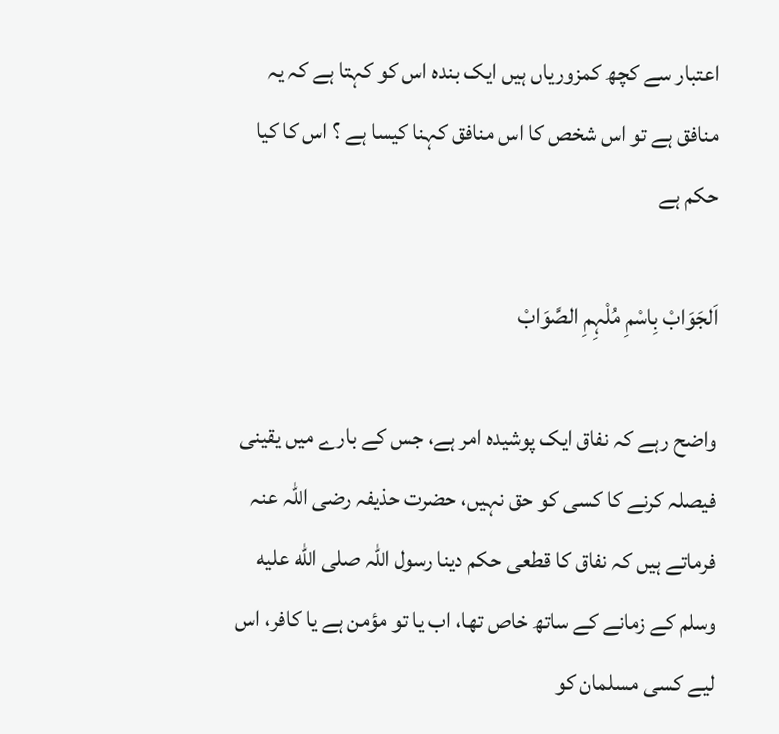اعتبار سے کچھ کمزوریاں ہیں ایک بندہ اس کو کہتا ہے کہ یہ منافق ہے تو اس شخص کا اس منافق کہنا کیسا ہے ؟ اس کا کیا حکم ہے

اَلجَوَابْ بِاسْمِ مُلْہِمِ الصَّوَابْ

واضح رہے کہ نفاق ایک پوشیدہ امر ہے، جس کے بارے میں یقینی فیصلہ کرنے کا کسی کو حق نہیں، حضرت حذیفہ رضی اللہ عنہ فرماتے ہیں کہ نفاق کا قطعی حکم دینا رسول اللہ صلى الله عليه وسلم کے زمانے کے ساتھ خاص تھا، اب یا تو مؤمن ہے یا کافر، اس لیے کسی مسلمان کو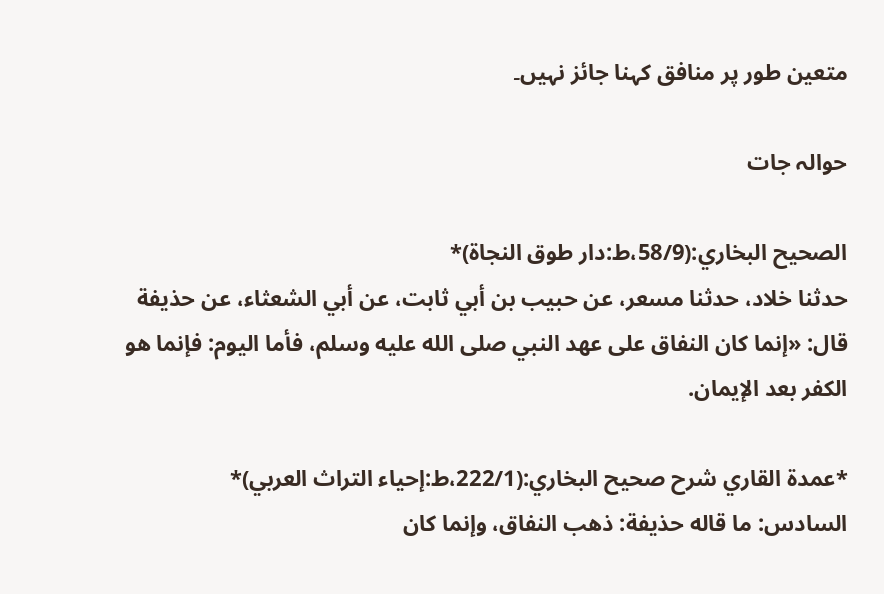متعین طور پر منافق کہنا جائز نہیں۔

حوالہ جات

الصحيح البخاري:(58/9،ط:دار طوق النجاة)*
حدثنا خلاد، حدثنا مسعر، عن حبيب بن أبي ثابت، عن أبي الشعثاء، عن حذيفة قال: «إنما كان النفاق على عهد النبي صلى الله عليه وسلم، فأما اليوم: فإنما هو الكفر بعد الإيمان.

*عمدة القاري شرح صحيح البخاري:(222/1،ط:إحياء التراث العربي)*
السادس: ما قاله حذيفة: ذهب النفاق، وإنما كان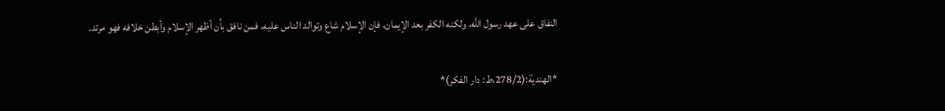النفاق على عهد رسول الله، ولكنه الكفر بعد الإيمان، فإن الإسلام شاع وتوالد الناس عليه، فمن نافق بأن أظهر الإسلام وأبطن خلافه فهو مرتد.

*الھندیة:(278/2،ط: دار الفكر)*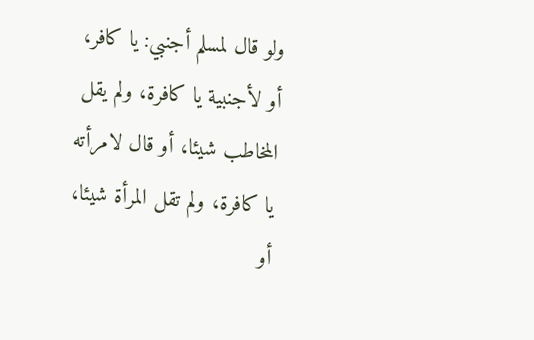ولو قال لمسلم أجنبي: يا كافر، أو لأجنبية يا كافرة، ولم يقل المخاطب شيئا، أو قال لامرأته يا كافرة، ولم تقل المرأة شيئا، أو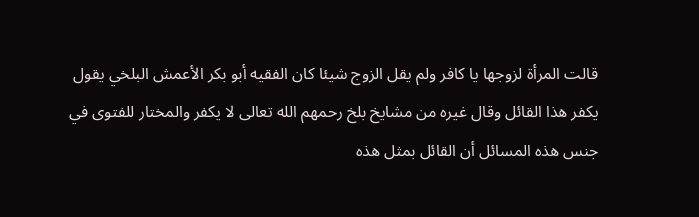قالت المرأة لزوجها يا كافر ولم يقل الزوج شيئا كان الفقيه أبو بكر الأعمش البلخي يقول يكفر هذا القائل وقال غيره من مشايخ بلخ رحمهم الله تعالى لا يكفر والمختار للفتوى في جنس هذه المسائل أن القائل بمثل هذه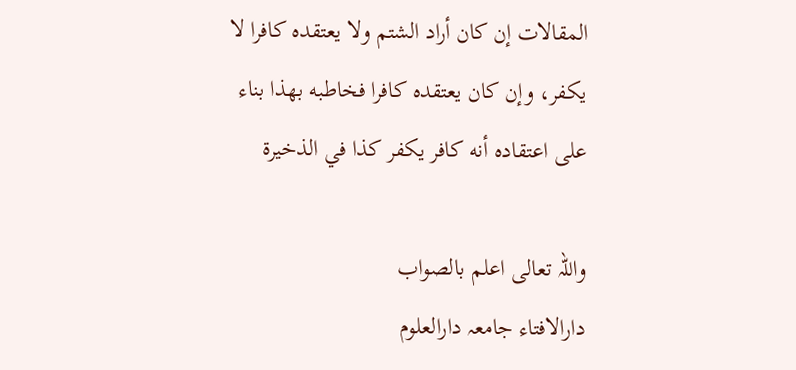المقالات إن كان أراد الشتم ولا يعتقده كافرا لا يكفر، وإن كان يعتقده كافرا فخاطبه بهذا بناء على اعتقاده أنه كافر يكفر كذا في الذخيرة

واللہ تعالی اعلم بالصواب
دارالافتاء جامعہ دارالعلوم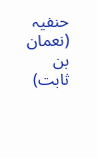حنفیہ (نعمان بن ثابت)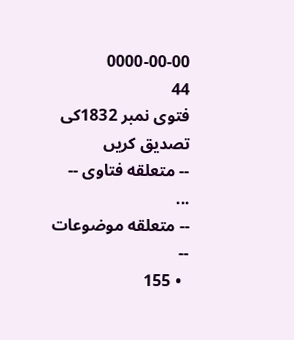0000-00-00
44
فتوی نمبر 1832کی تصدیق کریں
-- متعلقه فتاوی --
...
-- متعلقه موضوعات --
  • 155